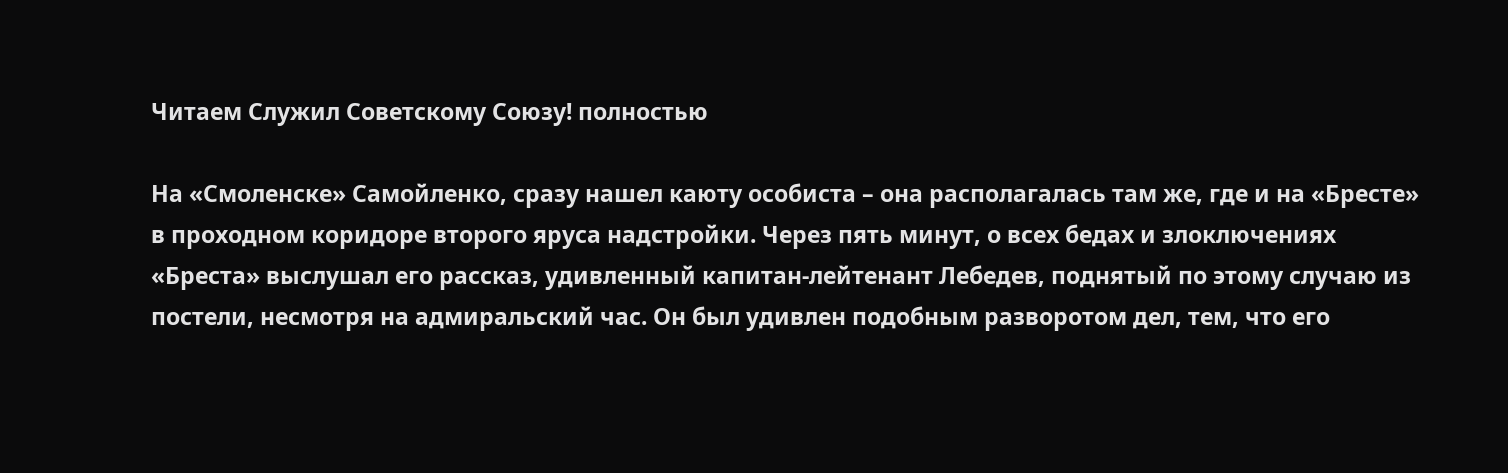Читаем Служил Советскому Союзу! полностью

На «Смоленске» Самойленко, сразу нашел каюту особиста – она располагалась там же, где и на «Бресте» в проходном коридоре второго яруса надстройки. Через пять минут, о всех бедах и злоключениях «Бреста» выслушал его рассказ, удивленный капитан-лейтенант Лебедев, поднятый по этому случаю из постели, несмотря на адмиральский час. Он был удивлен подобным разворотом дел, тем, что его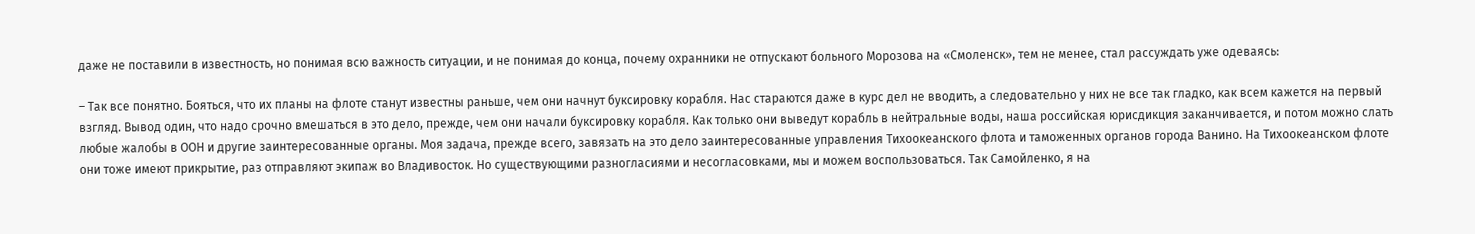даже не поставили в известность, но понимая всю важность ситуации, и не понимая до конца, почему охранники не отпускают больного Морозова на «Смоленск», тем не менее, стал рассуждать уже одеваясь:

– Так все понятно. Бояться, что их планы на флоте станут известны раньше, чем они начнут буксировку корабля. Нас стараются даже в курс дел не вводить, а следовательно у них не все так гладко, как всем кажется на первый взгляд. Вывод один, что надо срочно вмешаться в это дело, прежде, чем они начали буксировку корабля. Как только они выведут корабль в нейтральные воды, наша российская юрисдикция заканчивается, и потом можно слать любые жалобы в ООН и другие заинтересованные органы. Моя задача, прежде всего, завязать на это дело заинтересованные управления Тихоокеанского флота и таможенных органов города Ванино. На Тихоокеанском флоте они тоже имеют прикрытие, раз отправляют экипаж во Владивосток. Но существующими разногласиями и несогласовками, мы и можем воспользоваться. Так Самойленко, я на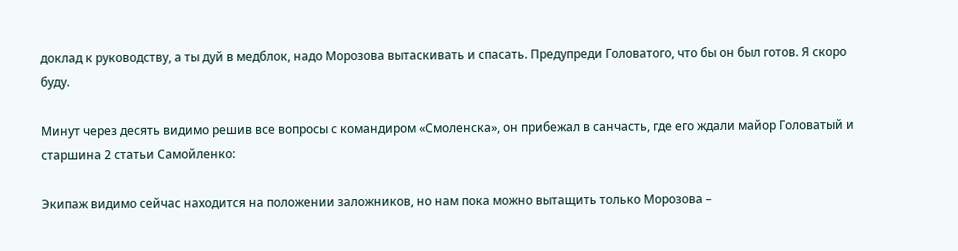доклад к руководству, а ты дуй в медблок, надо Морозова вытаскивать и спасать. Предупреди Головатого, что бы он был готов. Я скоро буду.

Минут через десять видимо решив все вопросы с командиром «Смоленска», он прибежал в санчасть, где его ждали майор Головатый и старшина 2 статьи Самойленко:

Экипаж видимо сейчас находится на положении заложников, но нам пока можно вытащить только Морозова –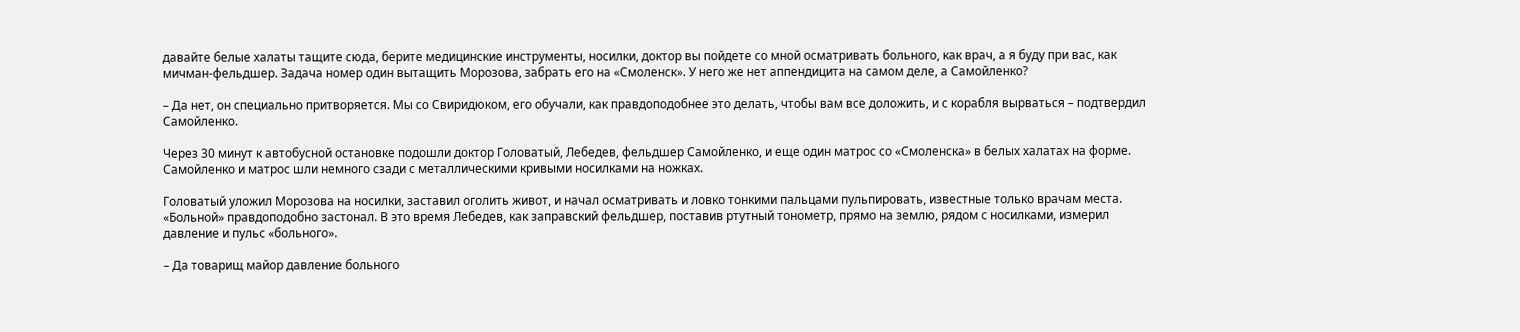давайте белые халаты тащите сюда, берите медицинские инструменты, носилки, доктор вы пойдете со мной осматривать больного, как врач, а я буду при вас, как мичман-фельдшер. Задача номер один вытащить Морозова, забрать его на «Смоленск». У него же нет аппендицита на самом деле, а Самойленко?

– Да нет, он специально притворяется. Мы со Свиридюком, его обучали, как правдоподобнее это делать, чтобы вам все доложить, и с корабля вырваться – подтвердил Самойленко.

Через 30 минут к автобусной остановке подошли доктор Головатый, Лебедев, фельдшер Самойленко, и еще один матрос со «Смоленска» в белых халатах на форме. Самойленко и матрос шли немного сзади с металлическими кривыми носилками на ножках.

Головатый уложил Морозова на носилки, заставил оголить живот, и начал осматривать и ловко тонкими пальцами пульпировать, известные только врачам места. «Больной» правдоподобно застонал. В это время Лебедев, как заправский фельдшер, поставив ртутный тонометр, прямо на землю, рядом с носилками, измерил давление и пульс «больного».

– Да товарищ майор давление больного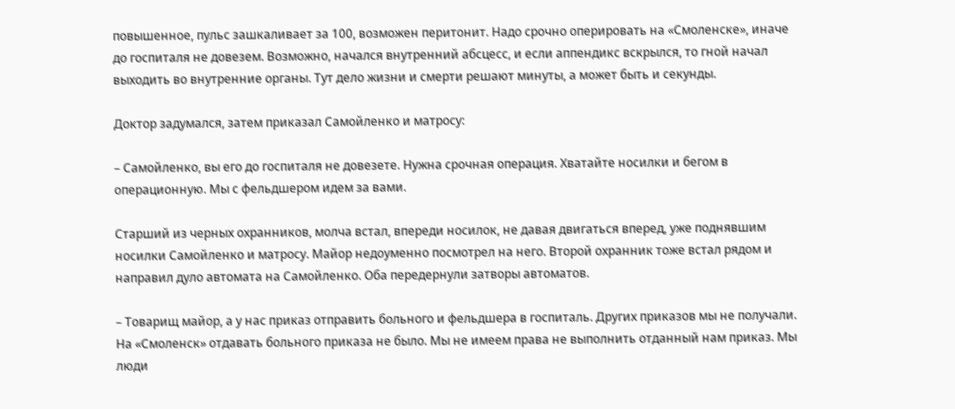повышенное, пульс зашкаливает за 100, возможен перитонит. Надо срочно оперировать на «Смоленске», иначе до госпиталя не довезем. Возможно, начался внутренний абсцесс, и если аппендикс вскрылся, то гной начал выходить во внутренние органы. Тут дело жизни и смерти решают минуты, а может быть и секунды.

Доктор задумался, затем приказал Самойленко и матросу:

– Самойленко, вы его до госпиталя не довезете. Нужна срочная операция. Хватайте носилки и бегом в операционную. Мы с фельдшером идем за вами.

Старший из черных охранников, молча встал, впереди носилок, не давая двигаться вперед, уже поднявшим носилки Самойленко и матросу. Майор недоуменно посмотрел на него. Второй охранник тоже встал рядом и направил дуло автомата на Самойленко. Оба передернули затворы автоматов.

– Товарищ майор, а у нас приказ отправить больного и фельдшера в госпиталь. Других приказов мы не получали. На «Смоленск» отдавать больного приказа не было. Мы не имеем права не выполнить отданный нам приказ. Мы люди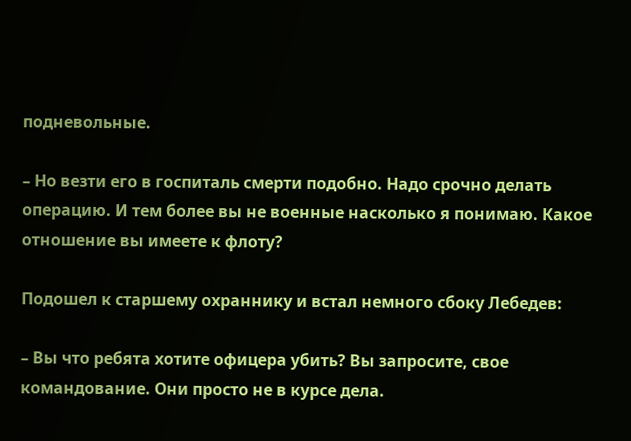подневольные.

– Но везти его в госпиталь смерти подобно. Надо срочно делать операцию. И тем более вы не военные насколько я понимаю. Какое отношение вы имеете к флоту?

Подошел к старшему охраннику и встал немного сбоку Лебедев:

– Вы что ребята хотите офицера убить? Вы запросите, свое командование. Они просто не в курсе дела.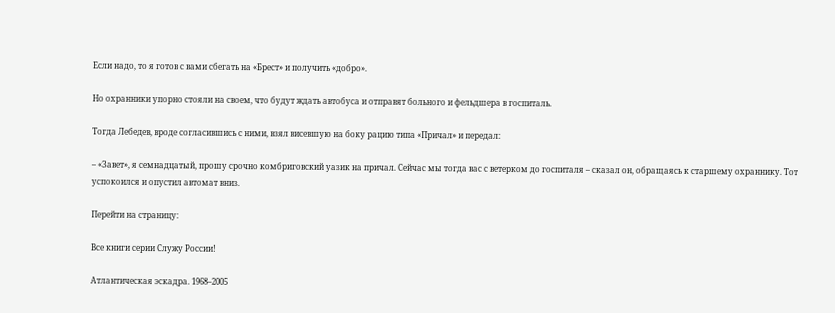Если надо, то я готов с вами сбегать на «Брест» и получить «добро».

Но охранники упорно стояли на своем, что будут ждать автобуса и отправят больного и фельдшера в госпиталь.

Тогда Лебедев, вроде согласившись с ними, взял висевшую на боку рацию типа «Причал» и передал:

– «Завет», я семнадцатый, прошу срочно комбриговский уазик на причал. Сейчас мы тогда вас с ветерком до госпиталя – сказал он, обращаясь к старшему охраннику. Тот успокоился и опустил автомат вниз.

Перейти на страницу:

Все книги серии Служу России!

Атлантическая эскадра. 1968–2005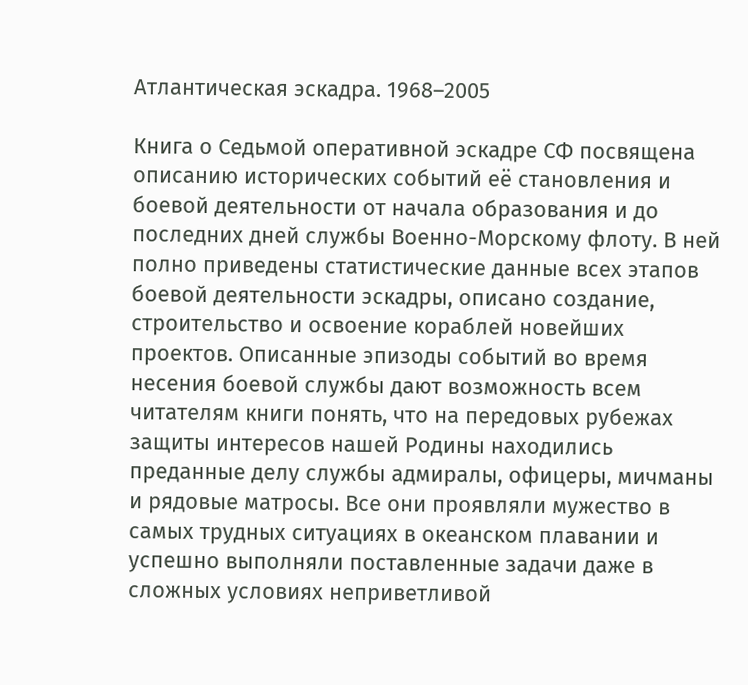Атлантическая эскадра. 1968–2005

Книга о Седьмой оперативной эскадре СФ посвящена описанию исторических событий её становления и боевой деятельности от начала образования и до последних дней службы Военно-Морскому флоту. В ней полно приведены статистические данные всех этапов боевой деятельности эскадры, описано создание, строительство и освоение кораблей новейших проектов. Описанные эпизоды событий во время несения боевой службы дают возможность всем читателям книги понять, что на передовых рубежах защиты интересов нашей Родины находились преданные делу службы адмиралы, офицеры, мичманы и рядовые матросы. Все они проявляли мужество в самых трудных ситуациях в океанском плавании и успешно выполняли поставленные задачи даже в сложных условиях неприветливой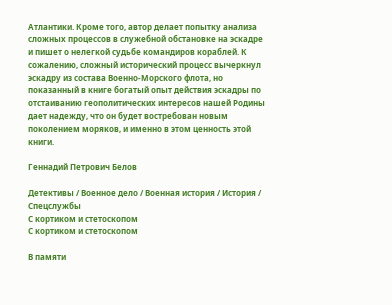Атлантики. Кроме того, автор делает попытку анализа сложных процессов в служебной обстановке на эскадре и пишет о нелегкой судьбе командиров кораблей. К сожалению, сложный исторический процесс вычеркнул эскадру из состава Военно-Морского флота, но показанный в книге богатый опыт действия эскадры по отстаиванию геополитических интересов нашей Родины дает надежду, что он будет востребован новым поколением моряков, и именно в этом ценность этой книги.

Геннадий Петрович Белов

Детективы / Военное дело / Военная история / История / Cпецслужбы
С кортиком и стетоскопом
С кортиком и стетоскопом

В памяти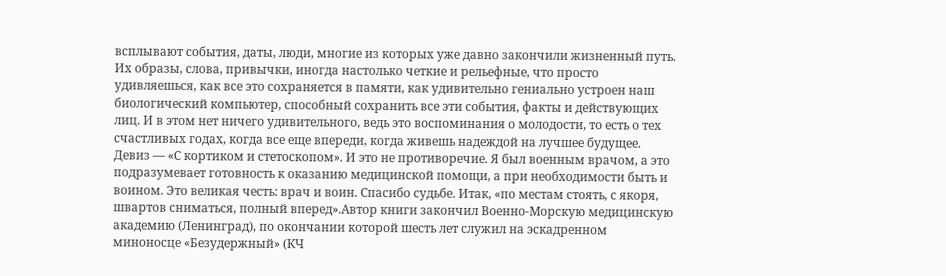всплывают события, даты, люди, многие из которых уже давно закончили жизненный путь. Их образы, слова, привычки, иногда настолько четкие и рельефные, что просто удивляешься, как все это сохраняется в памяти, как удивительно гениально устроен наш биологический компьютер, способный сохранить все эти события, факты и действующих лиц. И в этом нет ничего удивительного, ведь это воспоминания о молодости, то есть о тех счастливых годах, когда все еще впереди, когда живешь надеждой на лучшее будущее. Девиз — «С кортиком и стетоскопом». И это не противоречие. Я был военным врачом, а это подразумевает готовность к оказанию медицинской помощи, а при необходимости быть и воином. Это великая честь: врач и воин. Спасибо судьбе. Итак, «по местам стоять, с якоря, швартов сниматься, полный вперед».Автор книги закончил Военно-Морскую медицинскую академию (Ленинград), по окончании которой шесть лет служил на эскадренном миноносце «Безудержный» (КЧ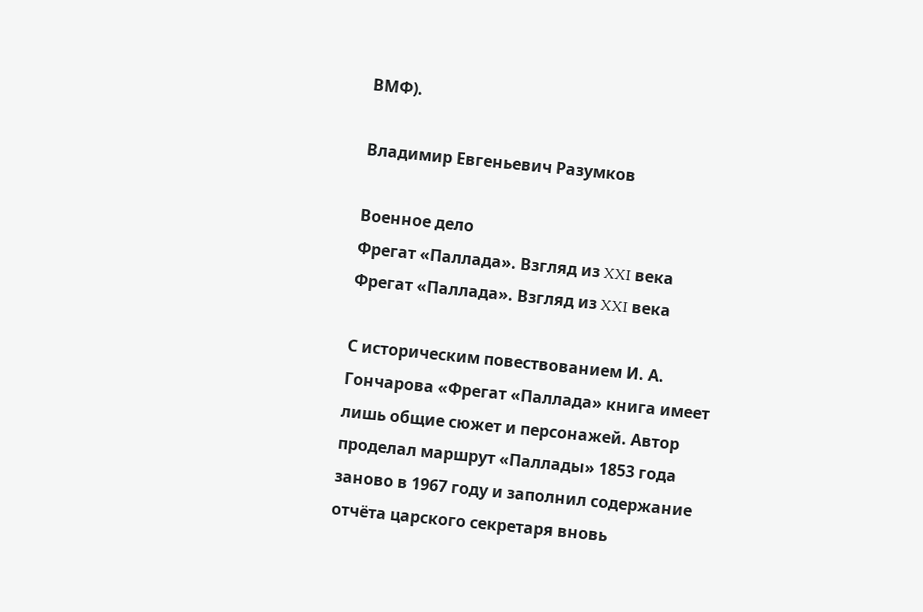ВМФ).

Владимир Евгеньевич Разумков

Военное дело
Фрегат «Паллада». Взгляд из XXI века
Фрегат «Паллада». Взгляд из XXI века

С историческим повествованием И. А. Гончарова «Фрегат «Паллада» книга имеет лишь общие сюжет и персонажей. Автор проделал маршрут «Паллады» 1853 года заново в 1967 году и заполнил содержание отчёта царского секретаря вновь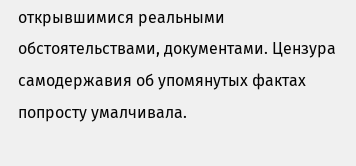открывшимися реальными обстоятельствами, документами. Цензура самодержавия об упомянутых фактах попросту умалчивала.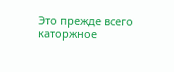Это прежде всего каторжное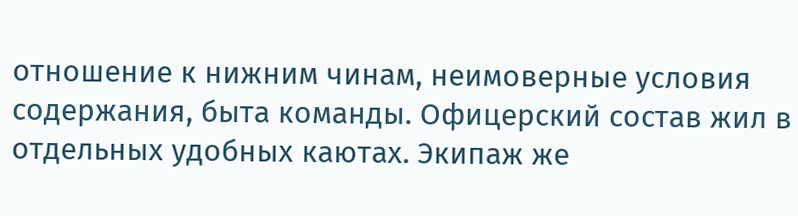отношение к нижним чинам, неимоверные условия содержания, быта команды. Офицерский состав жил в отдельных удобных каютах. Экипаж же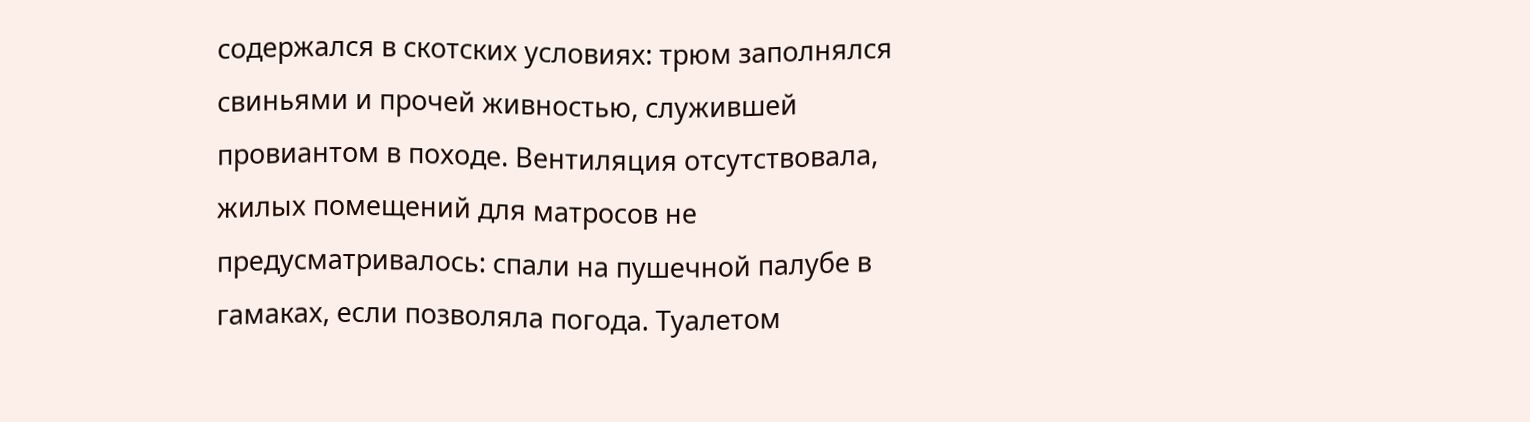содержался в скотских условиях: трюм заполнялся свиньями и прочей живностью, служившей провиантом в походе. Вентиляция отсутствовала, жилых помещений для матросов не предусматривалось: спали на пушечной палубе в гамаках, если позволяла погода. Туалетом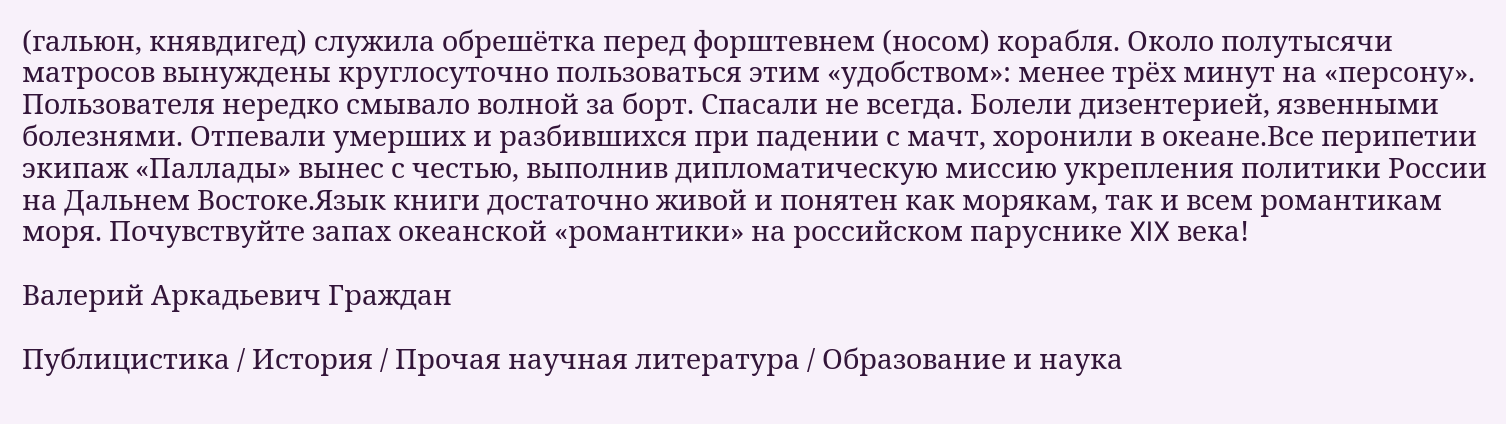(гальюн, княвдигед) служила обрешётка перед форштевнем (носом) корабля. Около полутысячи матросов вынуждены круглосуточно пользоваться этим «удобством»: менее трёх минут на «персону». Пользователя нередко смывало волной за борт. Спасали не всегда. Болели дизентерией, язвенными болезнями. Отпевали умерших и разбившихся при падении с мачт, хоронили в океане.Все перипетии экипаж «Паллады» вынес с честью, выполнив дипломатическую миссию укрепления политики России на Дальнем Востоке.Язык книги достаточно живой и понятен как морякам, так и всем романтикам моря. Почувствуйте запах океанской «романтики» на российском паруснике XIX века!

Валерий Аркадьевич Граждан

Публицистика / История / Прочая научная литература / Образование и наука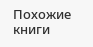Похожие книги